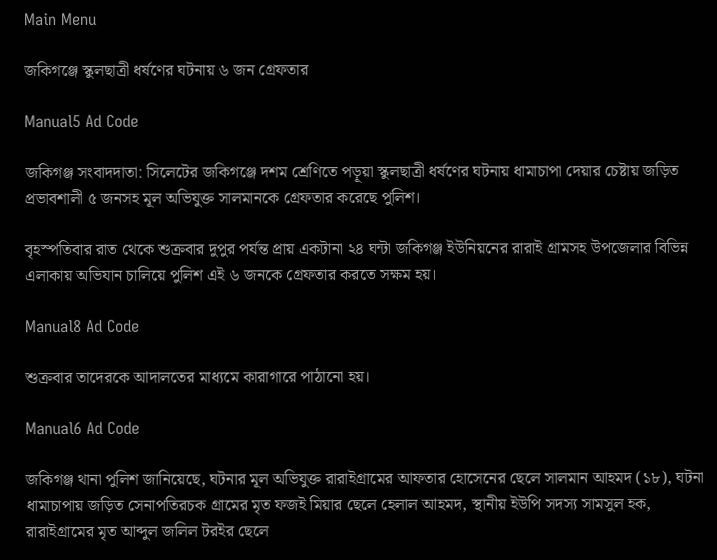Main Menu

জকিগঞ্জে স্কুলছাত্রী ধর্ষণের ঘটনায় ৬ জন গ্রেফতার

Manual5 Ad Code

জকিগঞ্জ সংবাদদাতা: সিলেটের জকিগঞ্জে দশম শ্রেণিতে পড়ূয়া স্কুলছাত্রী ধর্ষণের ঘটনায় ধামাচাপা দেয়ার চেষ্টায় জড়িত প্রভাবশালী ৫ জনসহ মূল অভিযুক্ত সালমানকে গ্রেফতার করেছে পুলিশ।

বৃহস্পতিবার রাত থেকে শুক্রবার দুপুর পর্যন্ত প্রায় একটানা ২৪ ঘন্টা জকিগঞ্জ ইউনিয়নের রারাই গ্রামসহ উপজেলার বিভিন্ন এলাকায় অভিযান চালিয়ে পুলিশ এই ৬ জনকে গ্রেফতার করতে সক্ষম হয়।

Manual8 Ad Code

শুক্রবার তাদেরকে আদালতের মাধ্যমে কারাগারে পাঠানো হয়।

Manual6 Ad Code

জকিগঞ্জ থানা পুলিশ জানিয়েছে, ঘটনার মূল অভিযুক্ত রারাইগ্রামের আফতার হোসেনের ছেলে সালমান আহমদ (১৮), ঘটনা ধামাচাপায় জড়িত সেনাপতিরচক গ্রামের মৃত ফজই মিয়ার ছেলে হেলাল আহমদ, স্থানীয় ইউপি সদস্য সামসুল হক, রারাইগ্রামের মৃত আব্দুল জলিল টরইর ছেলে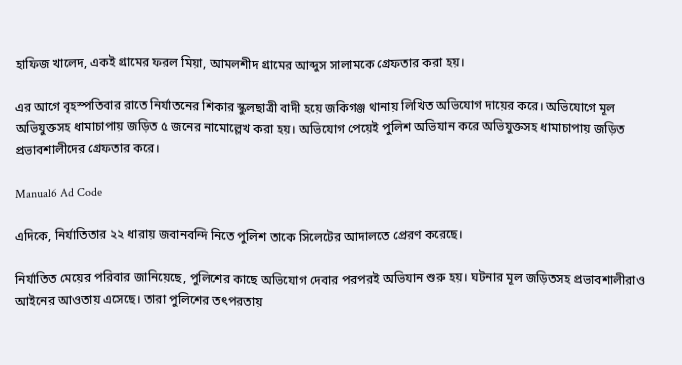হাফিজ খালেদ, একই গ্রামের ফরল মিয়া, আমলশীদ গ্রামের আব্দুস সালামকে গ্রেফতার করা হয়।

এর আগে বৃহস্পতিবার রাতে নির্যাতনের শিকার স্কুলছাত্রী বাদী হয়ে জকিগঞ্জ থানায় লিখিত অভিযোগ দায়ের করে। অভিযোগে মূল অভিযুক্তসহ ধামাচাপায় জড়িত ৫ জনের নামোল্লেখ করা হয়। অভিযোগ পেয়েই পুলিশ অভিযান করে অভিযুক্তসহ ধামাচাপায় জড়িত প্রভাবশালীদের গ্রেফতার করে।

Manual6 Ad Code

এদিকে, নির্যাতিতার ২২ ধারায় জবানবন্দি নিতে পুলিশ তাকে সিলেটের আদালতে প্রেরণ করেছে।

নির্যাতিত মেয়ের পরিবার জানিয়েছে, পুলিশের কাছে অভিযোগ দেবার পরপরই অভিযান শুরু হয়। ঘটনার মূল জড়িতসহ প্রভাবশালীরাও আইনের আওতায় এসেছে। তারা পুলিশের তৎপরতায়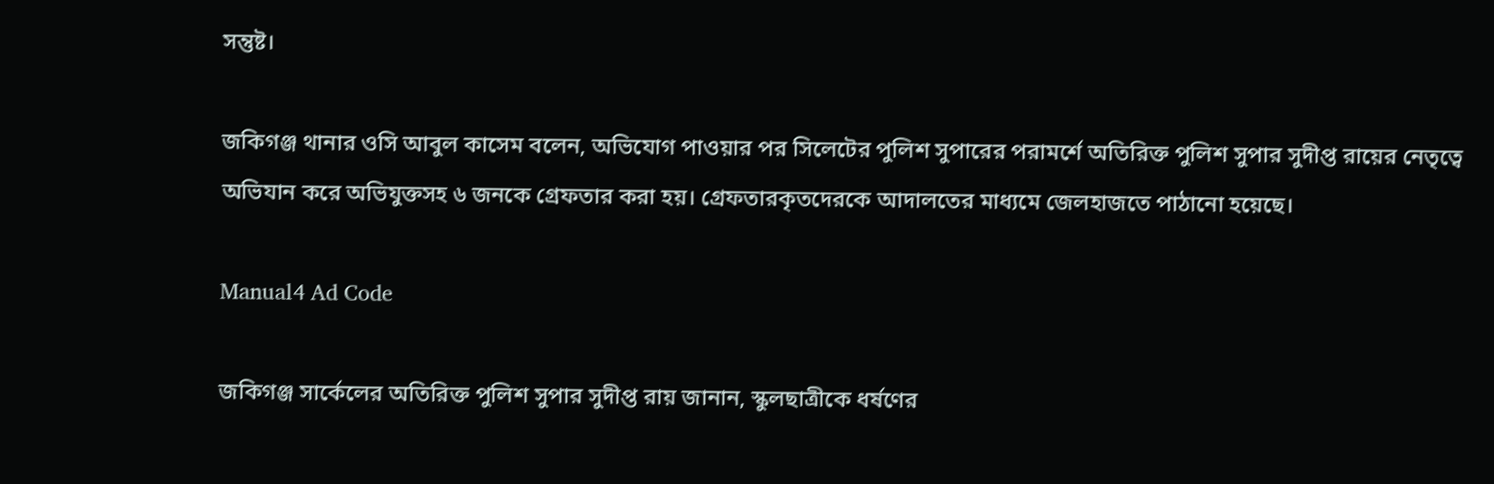সন্তুষ্ট।

জকিগঞ্জ থানার ওসি আবুল কাসেম বলেন, অভিযোগ পাওয়ার পর সিলেটের পুলিশ সুপারের পরামর্শে অতিরিক্ত পুলিশ সুপার সুদীপ্ত রায়ের নেতৃত্বে অভিযান করে অভিযুক্তসহ ৬ জনকে গ্রেফতার করা হয়। গ্রেফতারকৃতদেরকে আদালতের মাধ্যমে জেলহাজতে পাঠানো হয়েছে।

Manual4 Ad Code

জকিগঞ্জ সার্কেলের অতিরিক্ত পুলিশ সুপার সুদীপ্ত রায় জানান, স্কুলছাত্রীকে ধর্ষণের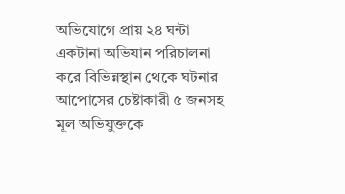অভিযোগে প্রায় ২৪ ঘন্টা একটানা অভিযান পরিচালনা করে বিভিন্নস্থান থেকে ঘটনার আপোসের চেষ্টাকারী ৫ জনসহ মূল অভিযুক্তকে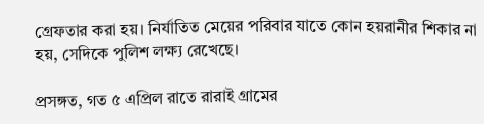গ্রেফতার করা হয়। নির্যাতিত মেয়ের পরিবার যাতে কোন হয়রানীর শিকার না হয়, সেদিকে পুলিশ লক্ষ্য রেখেছে।

প্রসঙ্গত, গত ৫ এপ্রিল রাতে রারাই গ্রামের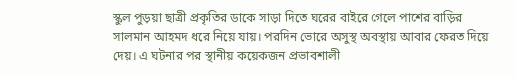স্কুল পুড়য়া ছাত্রী প্রকৃতির ডাকে সাড়া দিতে ঘরের বাইরে গেলে পাশের বাড়ির সালমান আহমদ ধরে নিয়ে যায়। পরদিন ভোরে অসুস্থ অবস্থায় আবার ফেরত দিয়ে দেয়। এ ঘটনার পর স্থানীয় কয়েকজন প্রভাবশালী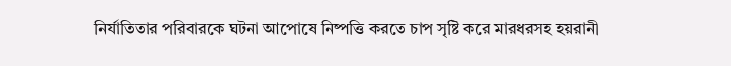নির্যাতিতার পরিবারকে ঘটনা আপোষে নিষ্পত্তি করতে চাপ সৃষ্টি করে মারধরসহ হয়রানী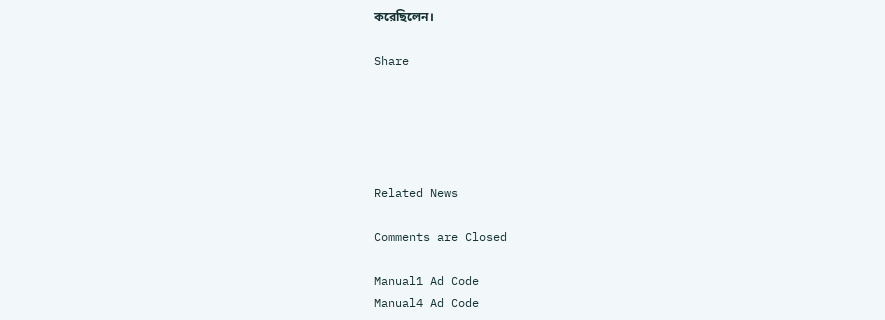করেছিলেন।

Share





Related News

Comments are Closed

Manual1 Ad Code
Manual4 Ad Code